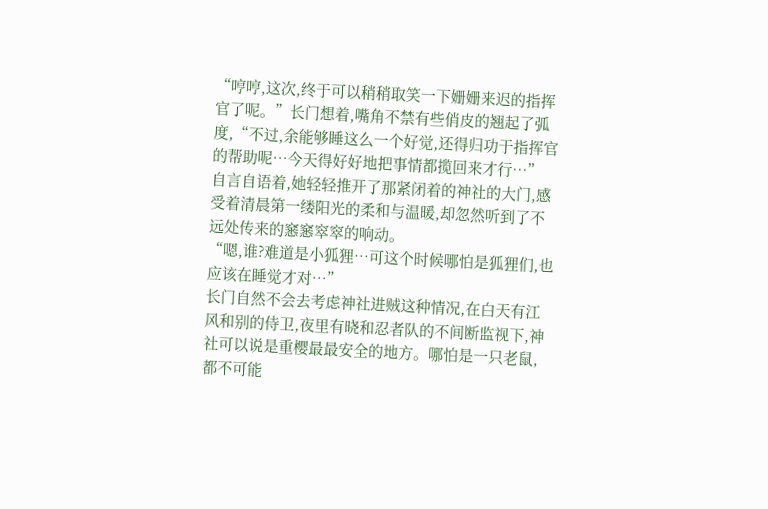“哼哼,这次,终于可以稍稍取笑一下姗姗来迟的指挥官了呢。”长门想着,嘴角不禁有些俏皮的翘起了弧度,“不过,余能够睡这么一个好觉,还得归功于指挥官的帮助呢…今天得好好地把事情都揽回来才行…”
自言自语着,她轻轻推开了那紧闭着的神社的大门,感受着清晨第一缕阳光的柔和与温暖,却忽然听到了不远处传来的窸窸窣窣的响动。
“嗯,谁?难道是小狐狸…可这个时候哪怕是狐狸们,也应该在睡觉才对…”
长门自然不会去考虑神社进贼这种情况,在白天有江风和别的侍卫,夜里有晓和忍者队的不间断监视下,神社可以说是重樱最最安全的地方。哪怕是一只老鼠,都不可能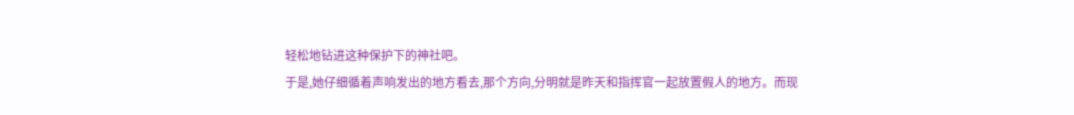轻松地钻进这种保护下的神社吧。
于是,她仔细循着声响发出的地方看去,那个方向,分明就是昨天和指挥官一起放置假人的地方。而现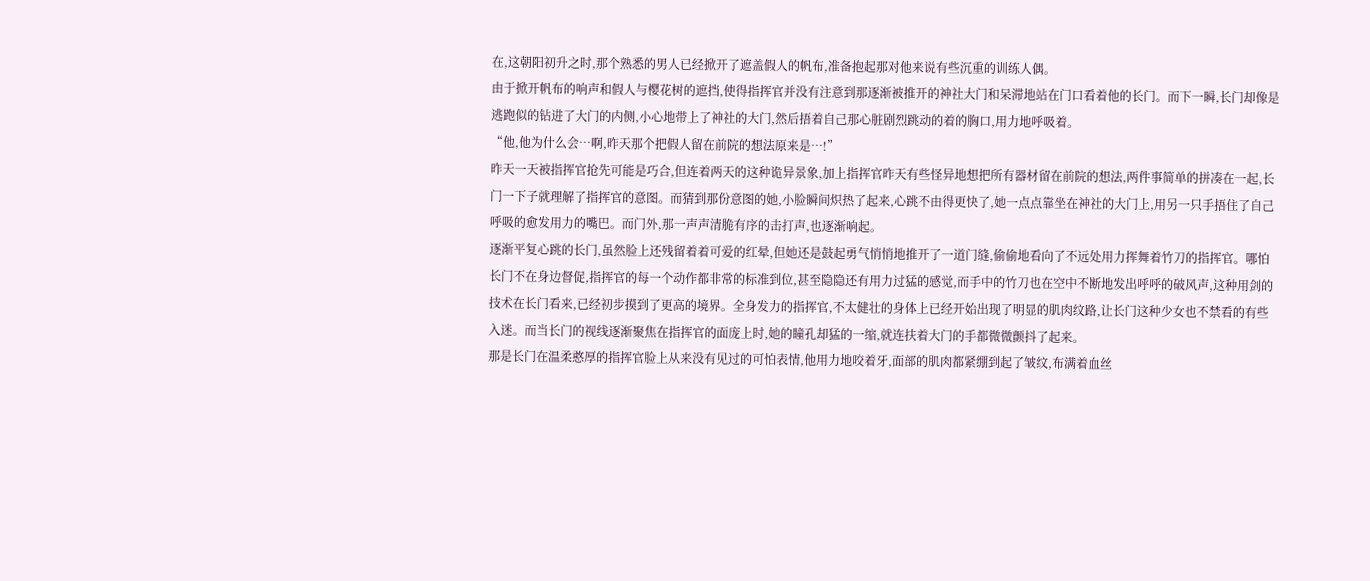在,这朝阳初升之时,那个熟悉的男人已经掀开了遮盖假人的帆布,准备抱起那对他来说有些沉重的训练人偶。
由于掀开帆布的响声和假人与樱花树的遮挡,使得指挥官并没有注意到那逐渐被推开的神社大门和呆滞地站在门口看着他的长门。而下一瞬,长门却像是逃跑似的钻进了大门的内侧,小心地带上了神社的大门,然后捂着自己那心脏剧烈跳动的着的胸口,用力地呼吸着。
“他,他为什么会…啊,昨天那个把假人留在前院的想法原来是…!”
昨天一天被指挥官抢先可能是巧合,但连着两天的这种诡异景象,加上指挥官昨天有些怪异地想把所有器材留在前院的想法,两件事简单的拼凑在一起,长门一下子就理解了指挥官的意图。而猜到那份意图的她,小脸瞬间炽热了起来,心跳不由得更快了,她一点点靠坐在神社的大门上,用另一只手捂住了自己呼吸的愈发用力的嘴巴。而门外,那一声声清脆有序的击打声,也逐渐响起。
逐渐平复心跳的长门,虽然脸上还残留着着可爱的红晕,但她还是鼓起勇气悄悄地推开了一道门缝,偷偷地看向了不远处用力挥舞着竹刀的指挥官。哪怕长门不在身边督促,指挥官的每一个动作都非常的标准到位,甚至隐隐还有用力过猛的感觉,而手中的竹刀也在空中不断地发出呼呼的破风声,这种用剑的技术在长门看来,已经初步摸到了更高的境界。全身发力的指挥官,不太健壮的身体上已经开始出现了明显的肌肉纹路,让长门这种少女也不禁看的有些入迷。而当长门的视线逐渐聚焦在指挥官的面庞上时,她的瞳孔却猛的一缩,就连扶着大门的手都微微颤抖了起来。
那是长门在温柔憨厚的指挥官脸上从来没有见过的可怕表情,他用力地咬着牙,面部的肌肉都紧绷到起了皱纹,布满着血丝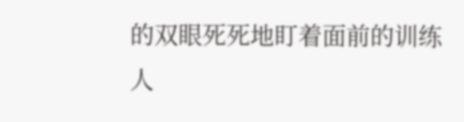的双眼死死地盯着面前的训练人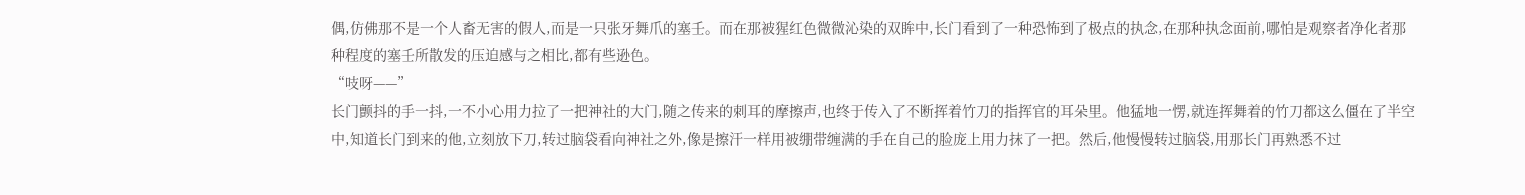偶,仿佛那不是一个人畜无害的假人,而是一只张牙舞爪的塞壬。而在那被猩红色微微沁染的双眸中,长门看到了一种恐怖到了极点的执念,在那种执念面前,哪怕是观察者净化者那种程度的塞壬所散发的压迫感与之相比,都有些逊色。
“吱呀——”
长门颤抖的手一抖,一不小心用力拉了一把神社的大门,随之传来的刺耳的摩擦声,也终于传入了不断挥着竹刀的指挥官的耳朵里。他猛地一愣,就连挥舞着的竹刀都这么僵在了半空中,知道长门到来的他,立刻放下刀,转过脑袋看向神社之外,像是擦汗一样用被绷带缠满的手在自己的脸庞上用力抹了一把。然后,他慢慢转过脑袋,用那长门再熟悉不过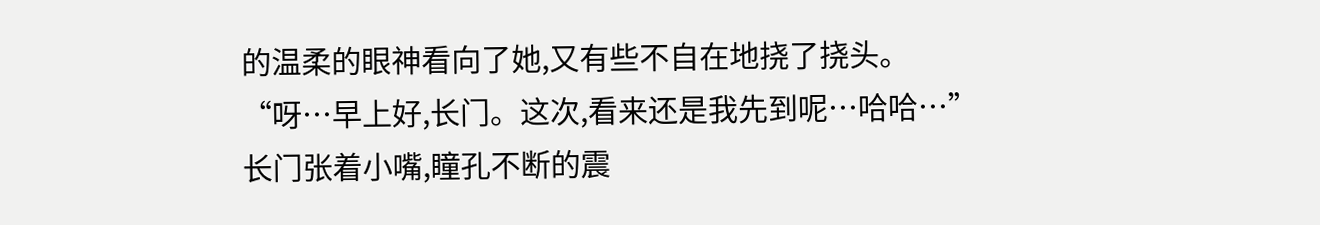的温柔的眼神看向了她,又有些不自在地挠了挠头。
“呀…早上好,长门。这次,看来还是我先到呢…哈哈…”
长门张着小嘴,瞳孔不断的震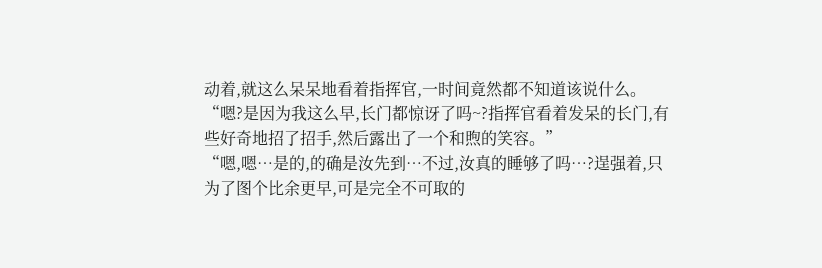动着,就这么呆呆地看着指挥官,一时间竟然都不知道该说什么。
“嗯?是因为我这么早,长门都惊讶了吗~?指挥官看着发呆的长门,有些好奇地招了招手,然后露出了一个和煦的笑容。”
“嗯,嗯…是的,的确是汝先到…不过,汝真的睡够了吗…?逞强着,只为了图个比余更早,可是完全不可取的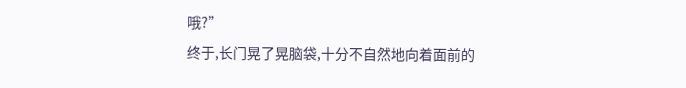哦?”
终于,长门晃了晃脑袋,十分不自然地向着面前的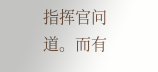指挥官问道。而有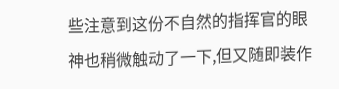些注意到这份不自然的指挥官的眼神也稍微触动了一下,但又随即装作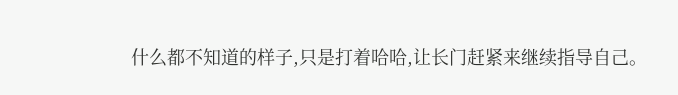什么都不知道的样子,只是打着哈哈,让长门赶紧来继续指导自己。